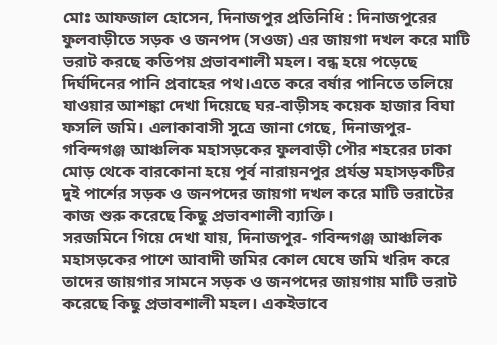মোঃ আফজাল হোসেন, দিনাজপুর প্রতিনিধি : দিনাজপুরের ফুলবাড়ীতে সড়ক ও জনপদ (সওজ) এর জায়গা দখল করে মাটি ভরাট করছে কতিপয় প্রভাবশালী মহল। বন্ধ হয়ে পড়েছে দির্ঘদিনের পানি প্রবাহের পথ।এতে করে বর্ষার পানিতে তলিয়ে যাওয়ার আশঙ্কা দেখা দিয়েছে ঘর-বাড়ীসহ কয়েক হাজার বিঘা ফসলি জমি। এলাকাবাসী সুত্রে জানা গেছে, দিনাজপুর- গবিন্দগঞ্জ আঞ্চলিক মহাসড়কের ফুলবাড়ী পৌর শহরের ঢাকা মোড় থেকে বারকোনা হয়ে পূর্ব নারায়নপুর প্রর্যন্ত মহাসড়কটির দুই পার্শের সড়ক ও জনপদের জায়গা দখল করে মাটি ভরাটের কাজ শুরু করেছে কিছু প্রভাবশালী ব্যাক্তি।
সরজমিনে গিয়ে দেখা যায়, দিনাজপুর- গবিন্দগঞ্জ আঞ্চলিক মহাসড়কের পাশে আবাদী জমির কোল ঘেষে জমি খরিদ করে তাদের জায়গার সামনে সড়ক ও জনপদের জায়গায় মাটি ভরাট করেছে কিছু প্রভাবশালী মহল। একইভাবে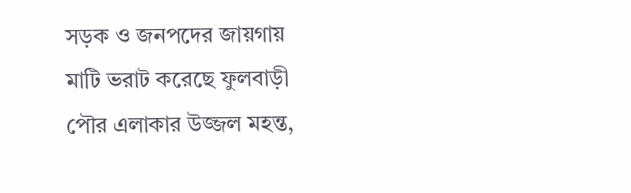সড়ক ও জনপদের জায়গায় মাটি ভরাট করেছে ফুলবাড়ী পৌর এলাকার উজ্জল মহন্ত,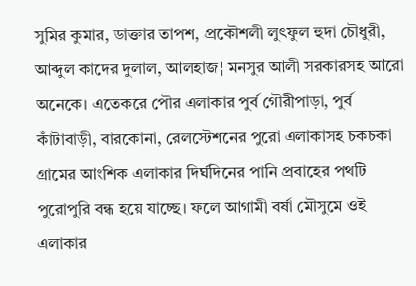সুমির কুমার, ডাক্তার তাপশ, প্রকৌশলী লুৎফুল হুদা চৌধুরী, আব্দুল কাদের দুলাল, আলহাজ¦ মনসুর আলী সরকারসহ আরো অনেকে। এতেকরে পৌর এলাকার পুর্ব গৌরীপাড়া, পুর্ব কাঁটাবাড়ী, বারকোনা, রেলস্টেশনের পুরো এলাকাসহ চকচকা গ্রামের আংশিক এলাকার দির্ঘদিনের পানি প্রবাহের পথটি পুরোপুরি বন্ধ হয়ে যাচ্ছে। ফলে আগামী বর্ষা মৌসুমে ওই এলাকার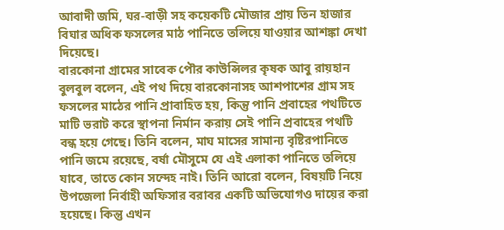আবাদী জমি, ঘর-বাড়ী সহ কয়েকটি মৌজার প্রায় তিন হাজার বিঘার অধিক ফসলের মাঠ পানিতে তলিয়ে যাওয়ার আশঙ্কা দেখা দিয়েছে।
বারকোনা গ্রামের সাবেক পৌর কাউন্সিলর কৃষক আবু রায়হান বুলবুল বলেন, এই পথ দিয়ে বারকোনাসহ আশপাশের গ্রাম সহ ফসলের মাঠের পানি প্রাবাহিত হয়, কিন্তু পানি প্রবাহের পথটিতে মাটি ভরাট করে স্থাপনা নির্মান করায় সেই পানি প্রবাহের পথটি বন্ধ হয়ে গেছে। তিনি বলেন, মাঘ মাসের সামান্য বৃষ্টিরপানিতে পানি জমে রয়েছে, বর্ষা মৌসুমে যে এই এলাকা পানিতে তলিয়ে যাবে, তাতে কোন সন্দেহ নাই। তিনি আরো বলেন, বিষয়টি নিয়ে উপজেলা নির্বাহী অফিসার বরাবর একটি অভিযোগও দায়ের করা হয়েছে। কিন্তু এখন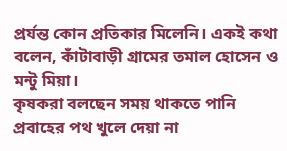প্রর্যন্ত কোন প্রতিকার মিলেনি। একই কথা বলেন, কাঁটাবাড়ী গ্রামের তমাল হোসেন ও মন্টু মিয়া।
কৃষকরা বলছেন সময় থাকতে পানি প্রবাহের পথ খুলে দেয়া না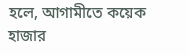হলে, আগামীতে কয়েক হাজার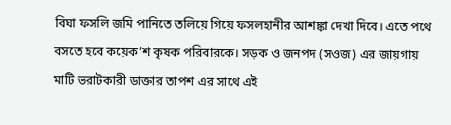বিঘা ফসলি জমি পানিতে তলিয়ে গিয়ে ফসলহানীর আশঙ্কা দেখা দিবে। এতে পথে বসতে হবে কয়েক’শ কৃষক পরিবারকে। সড়ক ও জনপদ (সওজ) এর জায়গায় মাটি ভরাটকারী ডাক্তার তাপশ এর সাথে এই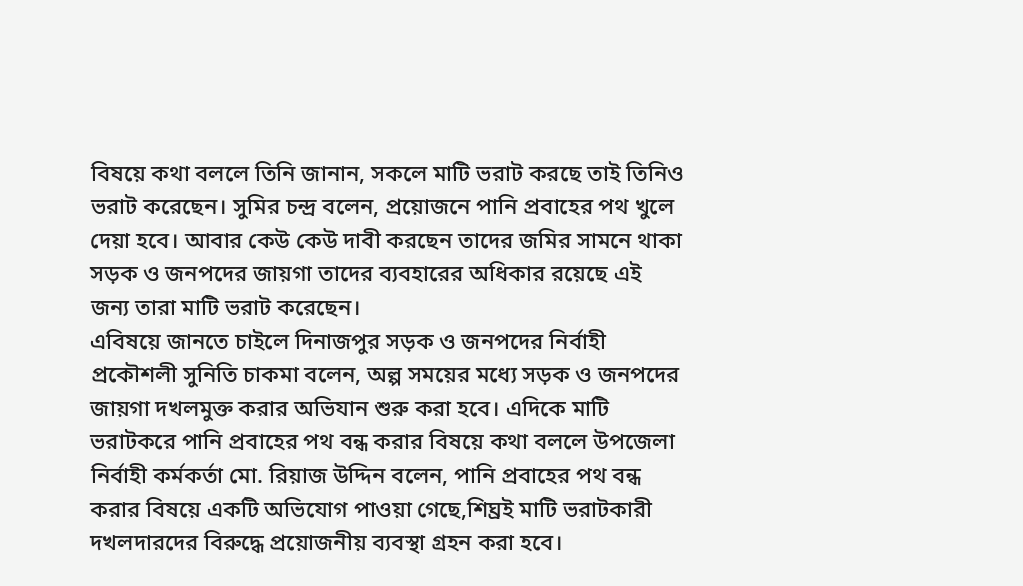বিষয়ে কথা বললে তিনি জানান, সকলে মাটি ভরাট করছে তাই তিনিও ভরাট করেছেন। সুমির চন্দ্র বলেন, প্রয়োজনে পানি প্রবাহের পথ খুলে দেয়া হবে। আবার কেউ কেউ দাবী করছেন তাদের জমির সামনে থাকা সড়ক ও জনপদের জায়গা তাদের ব্যবহারের অধিকার রয়েছে এই জন্য তারা মাটি ভরাট করেছেন।
এবিষয়ে জানতে চাইলে দিনাজপুর সড়ক ও জনপদের নির্বাহী প্রকৌশলী সুনিতি চাকমা বলেন, অল্প সময়ের মধ্যে সড়ক ও জনপদের জায়গা দখলমুক্ত করার অভিযান শুরু করা হবে। এদিকে মাটি ভরাটকরে পানি প্রবাহের পথ বন্ধ করার বিষয়ে কথা বললে উপজেলা নির্বাহী কর্মকর্তা মো. রিয়াজ উদ্দিন বলেন, পানি প্রবাহের পথ বন্ধ করার বিষয়ে একটি অভিযোগ পাওয়া গেছে,শিঘ্রই মাটি ভরাটকারী দখলদারদের বিরুদ্ধে প্রয়োজনীয় ব্যবস্থা গ্রহন করা হবে।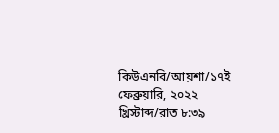কিউএনবি/আয়শা/১৭ই ফেব্রুয়ারি, ২০২২ খ্রিস্টাব্দ/রাত ৮:৩৯